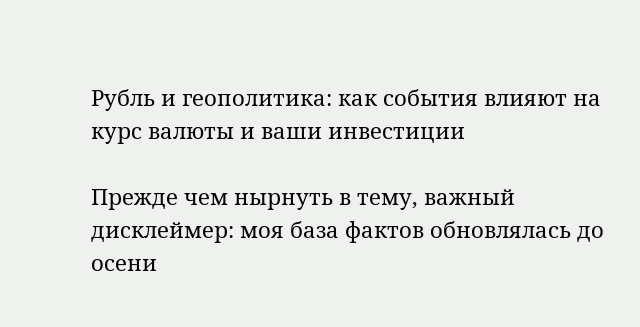Рубль и геополитика: как события влияют на курс валюты и ваши инвестиции

Прежде чем нырнуть в тему, важный дисклеймер: моя база фактов обновлялась до осени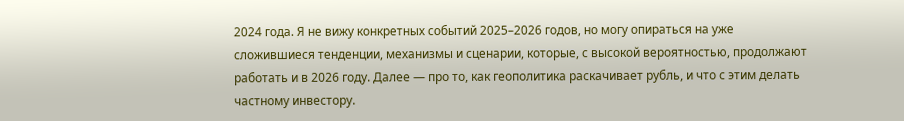2024 года. Я не вижу конкретных событий 2025–2026 годов, но могу опираться на уже сложившиеся тенденции, механизмы и сценарии, которые, с высокой вероятностью, продолжают работать и в 2026 году. Далее — про то, как геополитика раскачивает рубль, и что с этим делать частному инвестору.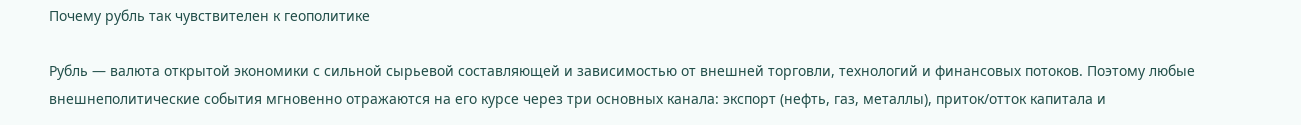Почему рубль так чувствителен к геополитике

Рубль — валюта открытой экономики с сильной сырьевой составляющей и зависимостью от внешней торговли, технологий и финансовых потоков. Поэтому любые внешнеполитические события мгновенно отражаются на его курсе через три основных канала: экспорт (нефть, газ, металлы), приток/отток капитала и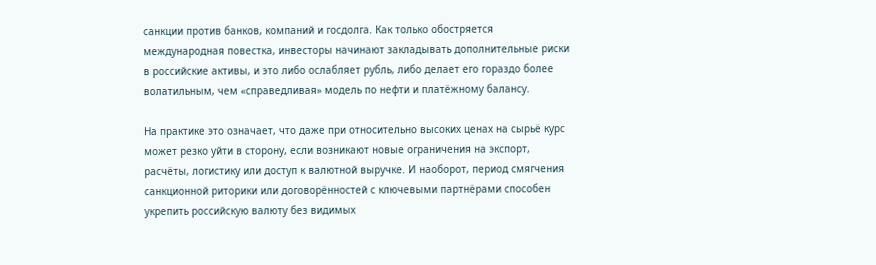санкции против банков, компаний и госдолга. Как только обостряется международная повестка, инвесторы начинают закладывать дополнительные риски в российские активы, и это либо ослабляет рубль, либо делает его гораздо более волатильным, чем «справедливая» модель по нефти и платёжному балансу.

На практике это означает, что даже при относительно высоких ценах на сырьё курс может резко уйти в сторону, если возникают новые ограничения на экспорт, расчёты, логистику или доступ к валютной выручке. И наоборот, период смягчения санкционной риторики или договорённостей с ключевыми партнёрами способен укрепить российскую валюту без видимых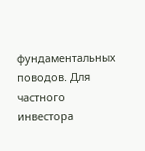фундаментальных поводов. Для частного инвестора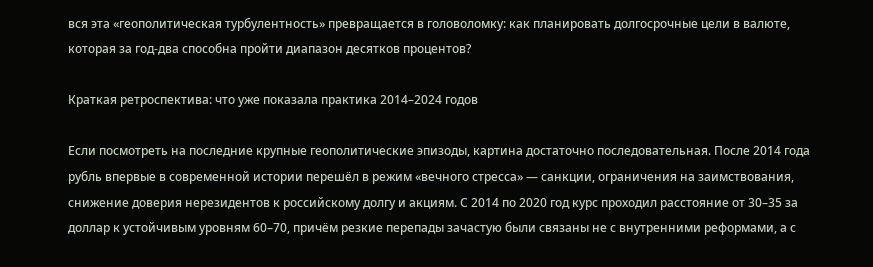вся эта «геополитическая турбулентность» превращается в головоломку: как планировать долгосрочные цели в валюте, которая за год-два способна пройти диапазон десятков процентов?

Краткая ретроспектива: что уже показала практика 2014–2024 годов

Если посмотреть на последние крупные геополитические эпизоды, картина достаточно последовательная. После 2014 года рубль впервые в современной истории перешёл в режим «вечного стресса» — санкции, ограничения на заимствования, снижение доверия нерезидентов к российскому долгу и акциям. С 2014 по 2020 год курс проходил расстояние от 30–35 за доллар к устойчивым уровням 60–70, причём резкие перепады зачастую были связаны не с внутренними реформами, а с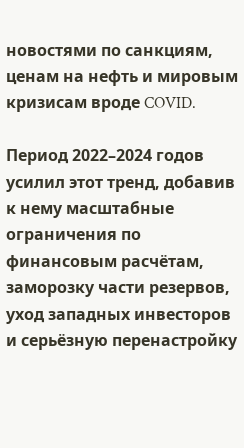новостями по санкциям, ценам на нефть и мировым кризисам вроде COVID.

Период 2022–2024 годов усилил этот тренд, добавив к нему масштабные ограничения по финансовым расчётам, заморозку части резервов, уход западных инвесторов и серьёзную перенастройку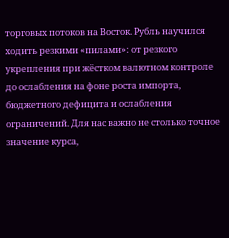торговых потоков на Восток. Рубль научился ходить резкими «пилами»: от резкого укрепления при жёстком валютном контроле до ослабления на фоне роста импорта, бюджетного дефицита и ослабления ограничений. Для нас важно не столько точное значение курса,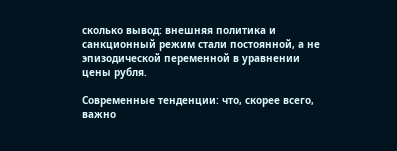сколько вывод: внешняя политика и санкционный режим стали постоянной, а не эпизодической переменной в уравнении цены рубля.

Современные тенденции: что, скорее всего, важно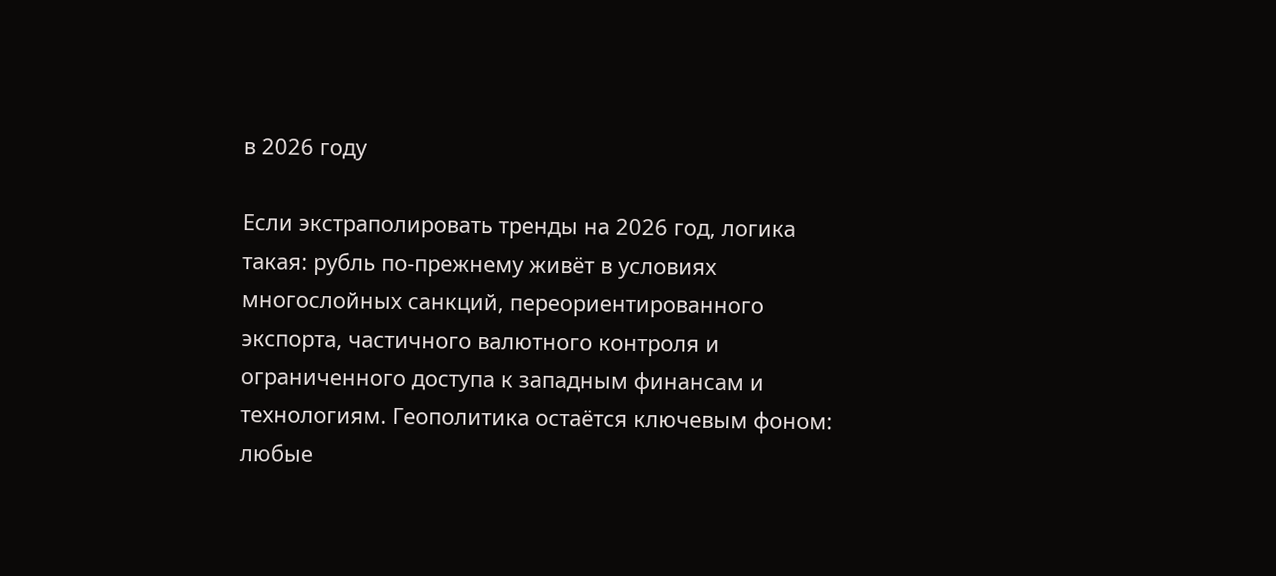в 2026 году

Если экстраполировать тренды на 2026 год, логика такая: рубль по-прежнему живёт в условиях многослойных санкций, переориентированного экспорта, частичного валютного контроля и ограниченного доступа к западным финансам и технологиям. Геополитика остаётся ключевым фоном: любые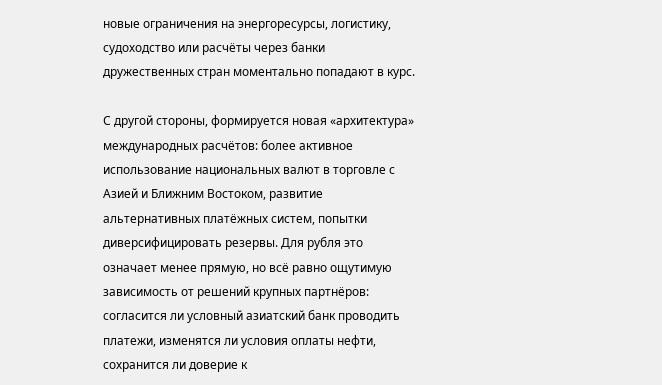новые ограничения на энергоресурсы, логистику, судоходство или расчёты через банки дружественных стран моментально попадают в курс.

С другой стороны, формируется новая «архитектура» международных расчётов: более активное использование национальных валют в торговле с Азией и Ближним Востоком, развитие альтернативных платёжных систем, попытки диверсифицировать резервы. Для рубля это означает менее прямую, но всё равно ощутимую зависимость от решений крупных партнёров: согласится ли условный азиатский банк проводить платежи, изменятся ли условия оплаты нефти, сохранится ли доверие к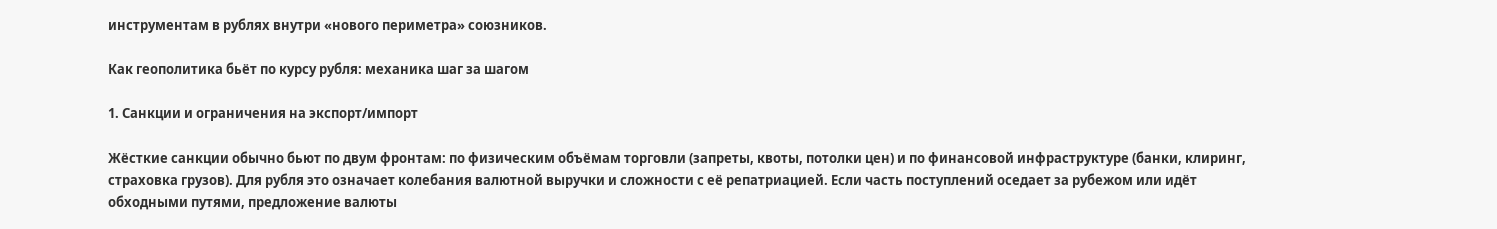инструментам в рублях внутри «нового периметра» союзников.

Как геополитика бьёт по курсу рубля: механика шаг за шагом

1. Санкции и ограничения на экспорт/импорт

Жёсткие санкции обычно бьют по двум фронтам: по физическим объёмам торговли (запреты, квоты, потолки цен) и по финансовой инфраструктуре (банки, клиринг, страховка грузов). Для рубля это означает колебания валютной выручки и сложности с её репатриацией. Если часть поступлений оседает за рубежом или идёт обходными путями, предложение валюты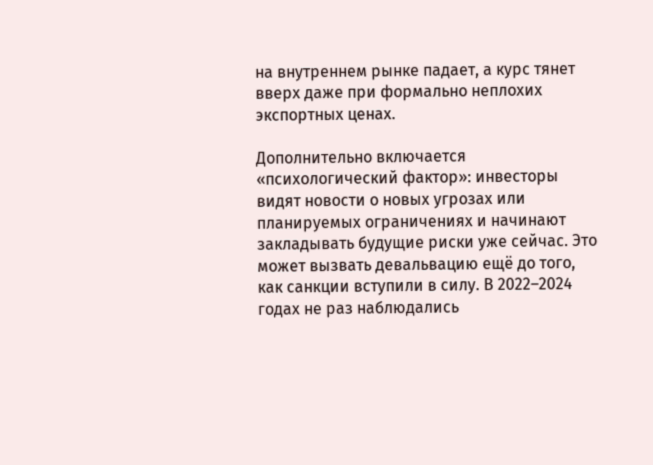на внутреннем рынке падает, а курс тянет вверх даже при формально неплохих экспортных ценах.

Дополнительно включается «психологический фактор»: инвесторы видят новости о новых угрозах или планируемых ограничениях и начинают закладывать будущие риски уже сейчас. Это может вызвать девальвацию ещё до того, как санкции вступили в силу. В 2022–2024 годах не раз наблюдались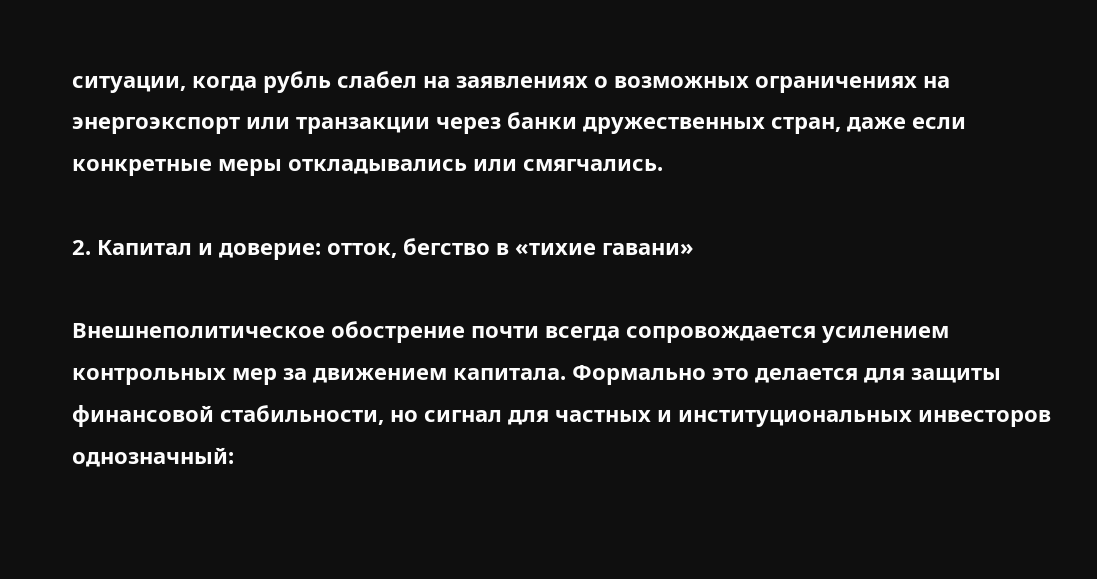ситуации, когда рубль слабел на заявлениях о возможных ограничениях на энергоэкспорт или транзакции через банки дружественных стран, даже если конкретные меры откладывались или смягчались.

2. Капитал и доверие: отток, бегство в «тихие гавани»

Внешнеполитическое обострение почти всегда сопровождается усилением контрольных мер за движением капитала. Формально это делается для защиты финансовой стабильности, но сигнал для частных и институциональных инвесторов однозначный: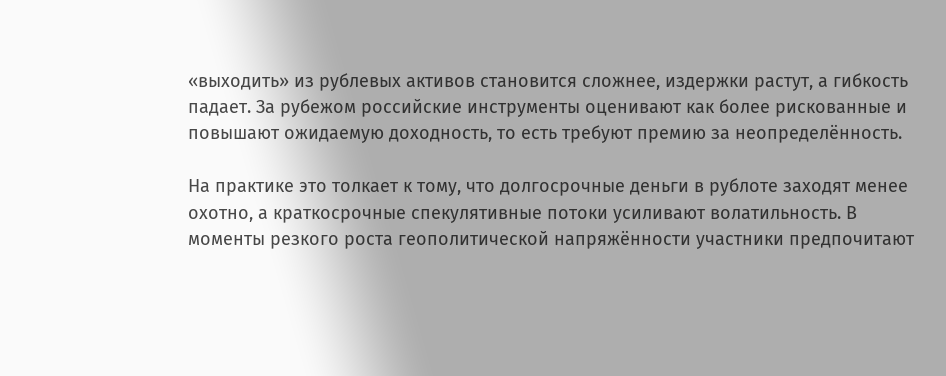«выходить» из рублевых активов становится сложнее, издержки растут, а гибкость падает. За рубежом российские инструменты оценивают как более рискованные и повышают ожидаемую доходность, то есть требуют премию за неопределённость.

На практике это толкает к тому, что долгосрочные деньги в рублоте заходят менее охотно, а краткосрочные спекулятивные потоки усиливают волатильность. В моменты резкого роста геополитической напряжённости участники предпочитают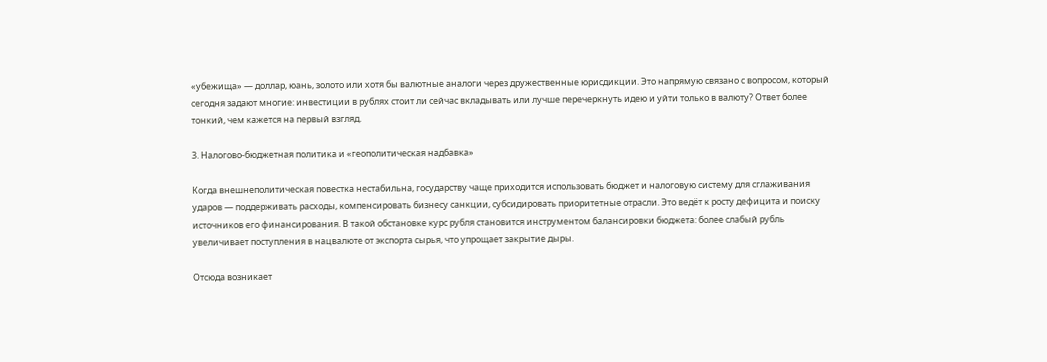«убежища» — доллар, юань, золото или хотя бы валютные аналоги через дружественные юрисдикции. Это напрямую связано с вопросом, который сегодня задают многие: инвестиции в рублях стоит ли сейчас вкладывать или лучше перечеркнуть идею и уйти только в валюту? Ответ более тонкий, чем кажется на первый взгляд.

3. Налогово-бюджетная политика и «геополитическая надбавка»

Когда внешнеполитическая повестка нестабильна, государству чаще приходится использовать бюджет и налоговую систему для сглаживания ударов — поддерживать расходы, компенсировать бизнесу санкции, субсидировать приоритетные отрасли. Это ведёт к росту дефицита и поиску источников его финансирования. В такой обстановке курс рубля становится инструментом балансировки бюджета: более слабый рубль увеличивает поступления в нацвалюте от экспорта сырья, что упрощает закрытие дыры.

Отсюда возникает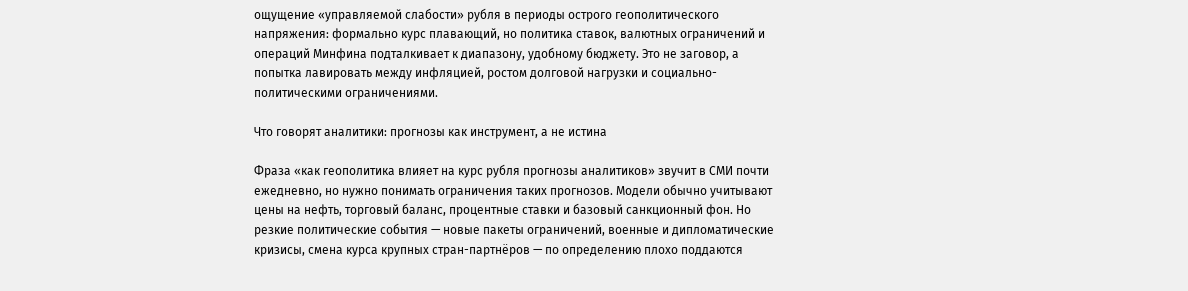ощущение «управляемой слабости» рубля в периоды острого геополитического напряжения: формально курс плавающий, но политика ставок, валютных ограничений и операций Минфина подталкивает к диапазону, удобному бюджету. Это не заговор, а попытка лавировать между инфляцией, ростом долговой нагрузки и социально-политическими ограничениями.

Что говорят аналитики: прогнозы как инструмент, а не истина

Фраза «как геополитика влияет на курс рубля прогнозы аналитиков» звучит в СМИ почти ежедневно, но нужно понимать ограничения таких прогнозов. Модели обычно учитывают цены на нефть, торговый баланс, процентные ставки и базовый санкционный фон. Но резкие политические события — новые пакеты ограничений, военные и дипломатические кризисы, смена курса крупных стран-партнёров — по определению плохо поддаются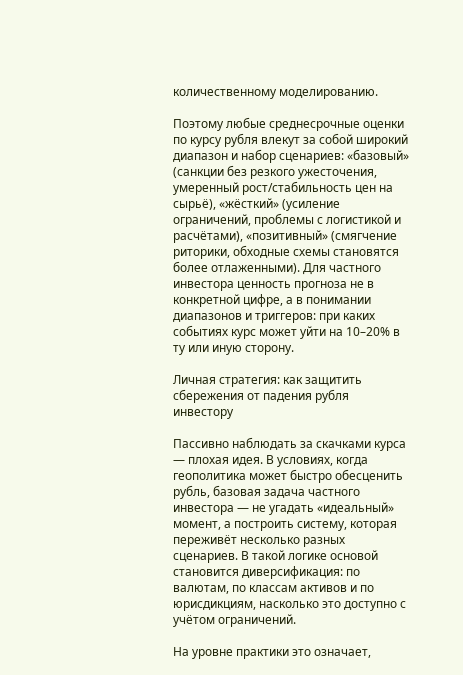количественному моделированию.

Поэтому любые среднесрочные оценки по курсу рубля влекут за собой широкий диапазон и набор сценариев: «базовый» (санкции без резкого ужесточения, умеренный рост/стабильность цен на сырьё), «жёсткий» (усиление ограничений, проблемы с логистикой и расчётами), «позитивный» (смягчение риторики, обходные схемы становятся более отлаженными). Для частного инвестора ценность прогноза не в конкретной цифре, а в понимании диапазонов и триггеров: при каких событиях курс может уйти на 10–20% в ту или иную сторону.

Личная стратегия: как защитить сбережения от падения рубля инвестору

Пассивно наблюдать за скачками курса — плохая идея. В условиях, когда геополитика может быстро обесценить рубль, базовая задача частного инвестора — не угадать «идеальный» момент, а построить систему, которая переживёт несколько разных сценариев. В такой логике основой становится диверсификация: по валютам, по классам активов и по юрисдикциям, насколько это доступно с учётом ограничений.

На уровне практики это означает,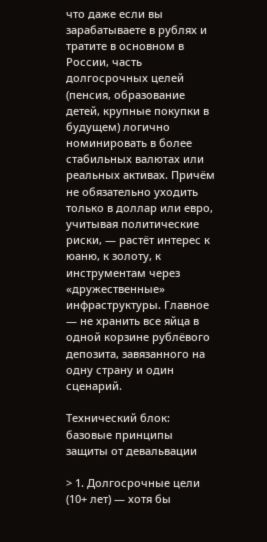что даже если вы зарабатываете в рублях и тратите в основном в России, часть долгосрочных целей (пенсия, образование детей, крупные покупки в будущем) логично номинировать в более стабильных валютах или реальных активах. Причём не обязательно уходить только в доллар или евро, учитывая политические риски, — растёт интерес к юаню, к золоту, к инструментам через «дружественные» инфраструктуры. Главное — не хранить все яйца в одной корзине рублёвого депозита, завязанного на одну страну и один сценарий.

Технический блок: базовые принципы защиты от девальвации

> 1. Долгосрочные цели (10+ лет) — хотя бы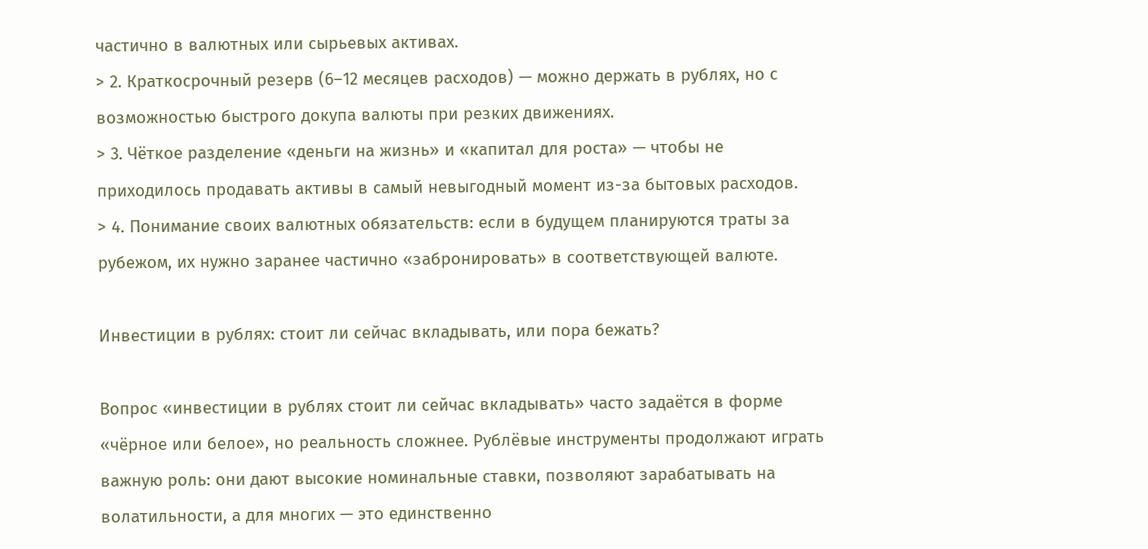частично в валютных или сырьевых активах.
> 2. Краткосрочный резерв (6–12 месяцев расходов) — можно держать в рублях, но с возможностью быстрого докупа валюты при резких движениях.
> 3. Чёткое разделение «деньги на жизнь» и «капитал для роста» — чтобы не приходилось продавать активы в самый невыгодный момент из-за бытовых расходов.
> 4. Понимание своих валютных обязательств: если в будущем планируются траты за рубежом, их нужно заранее частично «забронировать» в соответствующей валюте.

Инвестиции в рублях: стоит ли сейчас вкладывать, или пора бежать?

Вопрос «инвестиции в рублях стоит ли сейчас вкладывать» часто задаётся в форме «чёрное или белое», но реальность сложнее. Рублёвые инструменты продолжают играть важную роль: они дают высокие номинальные ставки, позволяют зарабатывать на волатильности, а для многих — это единственно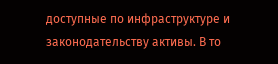доступные по инфраструктуре и законодательству активы. В то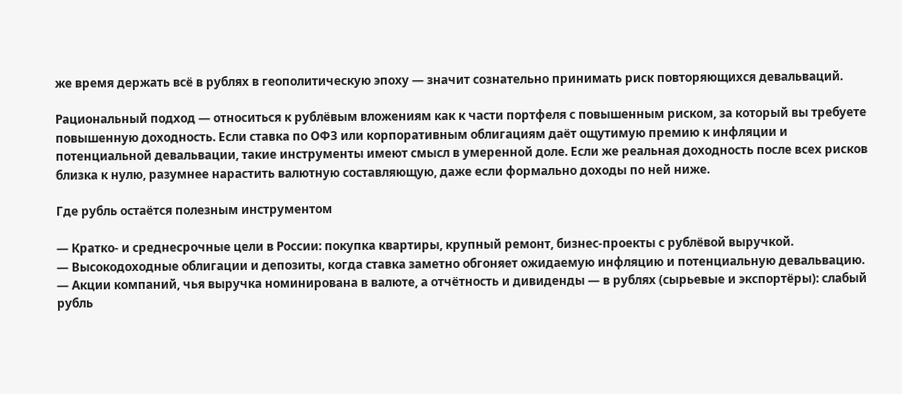же время держать всё в рублях в геополитическую эпоху — значит сознательно принимать риск повторяющихся девальваций.

Рациональный подход — относиться к рублёвым вложениям как к части портфеля с повышенным риском, за который вы требуете повышенную доходность. Если ставка по ОФЗ или корпоративным облигациям даёт ощутимую премию к инфляции и потенциальной девальвации, такие инструменты имеют смысл в умеренной доле. Если же реальная доходность после всех рисков близка к нулю, разумнее нарастить валютную составляющую, даже если формально доходы по ней ниже.

Где рубль остаётся полезным инструментом

— Кратко- и среднесрочные цели в России: покупка квартиры, крупный ремонт, бизнес-проекты с рублёвой выручкой.
— Высокодоходные облигации и депозиты, когда ставка заметно обгоняет ожидаемую инфляцию и потенциальную девальвацию.
— Акции компаний, чья выручка номинирована в валюте, а отчётность и дивиденды — в рублях (сырьевые и экспортёры): слабый рубль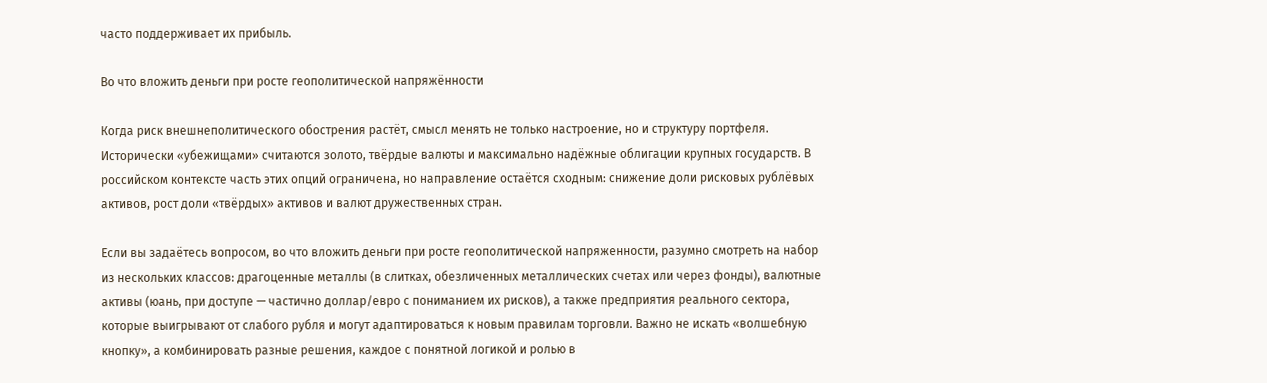часто поддерживает их прибыль.

Во что вложить деньги при росте геополитической напряжённости

Когда риск внешнеполитического обострения растёт, смысл менять не только настроение, но и структуру портфеля. Исторически «убежищами» считаются золото, твёрдые валюты и максимально надёжные облигации крупных государств. В российском контексте часть этих опций ограничена, но направление остаётся сходным: снижение доли рисковых рублёвых активов, рост доли «твёрдых» активов и валют дружественных стран.

Если вы задаётесь вопросом, во что вложить деньги при росте геополитической напряженности, разумно смотреть на набор из нескольких классов: драгоценные металлы (в слитках, обезличенных металлических счетах или через фонды), валютные активы (юань, при доступе — частично доллар/евро с пониманием их рисков), а также предприятия реального сектора, которые выигрывают от слабого рубля и могут адаптироваться к новым правилам торговли. Важно не искать «волшебную кнопку», а комбинировать разные решения, каждое с понятной логикой и ролью в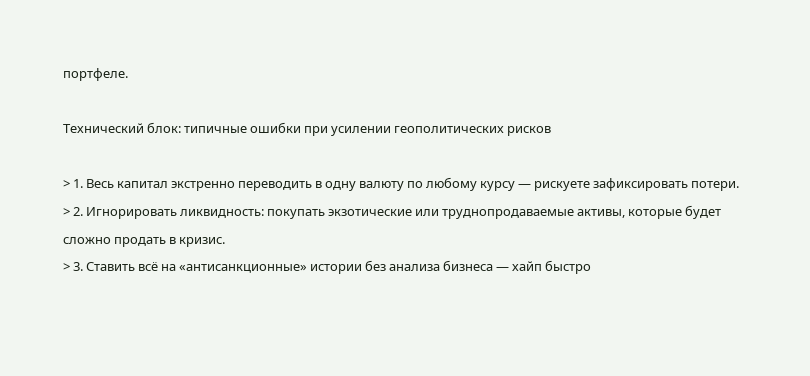портфеле.

Технический блок: типичные ошибки при усилении геополитических рисков

> 1. Весь капитал экстренно переводить в одну валюту по любому курсу — рискуете зафиксировать потери.
> 2. Игнорировать ликвидность: покупать экзотические или труднопродаваемые активы, которые будет сложно продать в кризис.
> 3. Ставить всё на «антисанкционные» истории без анализа бизнеса — хайп быстро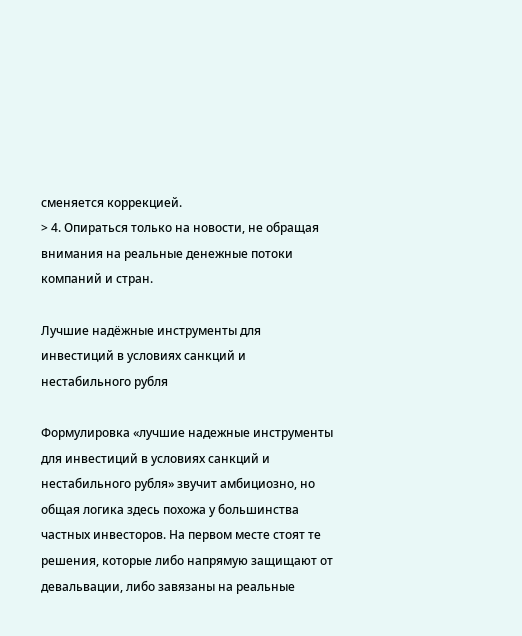сменяется коррекцией.
> 4. Опираться только на новости, не обращая внимания на реальные денежные потоки компаний и стран.

Лучшие надёжные инструменты для инвестиций в условиях санкций и нестабильного рубля

Формулировка «лучшие надежные инструменты для инвестиций в условиях санкций и нестабильного рубля» звучит амбициозно, но общая логика здесь похожа у большинства частных инвесторов. На первом месте стоят те решения, которые либо напрямую защищают от девальвации, либо завязаны на реальные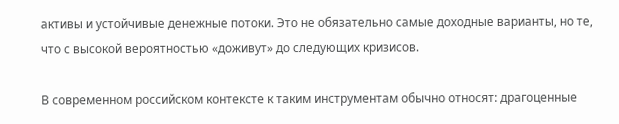активы и устойчивые денежные потоки. Это не обязательно самые доходные варианты, но те, что с высокой вероятностью «доживут» до следующих кризисов.

В современном российском контексте к таким инструментам обычно относят: драгоценные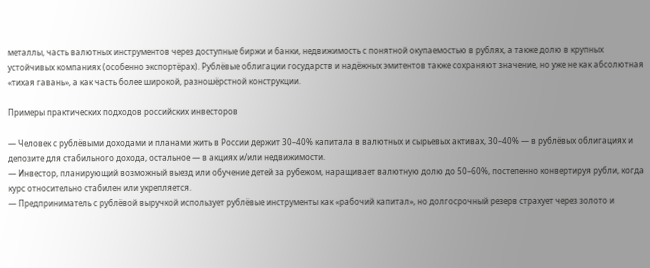металлы, часть валютных инструментов через доступные биржи и банки, недвижимость с понятной окупаемостью в рублях, а также долю в крупных устойчивых компаниях (особенно экспортёрах). Рублёвые облигации государств и надёжных эмитентов также сохраняют значение, но уже не как абсолютная «тихая гавань», а как часть более широкой, разношёрстной конструкции.

Примеры практических подходов российских инвесторов

— Человек с рублёвыми доходами и планами жить в России держит 30–40% капитала в валютных и сырьевых активах, 30–40% — в рублёвых облигациях и депозите для стабильного дохода, остальное — в акциях и/или недвижимости.
— Инвестор, планирующий возможный выезд или обучение детей за рубежом, наращивает валютную долю до 50–60%, постепенно конвертируя рубли, когда курс относительно стабилен или укрепляется.
— Предприниматель с рублёвой выручкой использует рублёвые инструменты как «рабочий капитал», но долгосрочный резерв страхует через золото и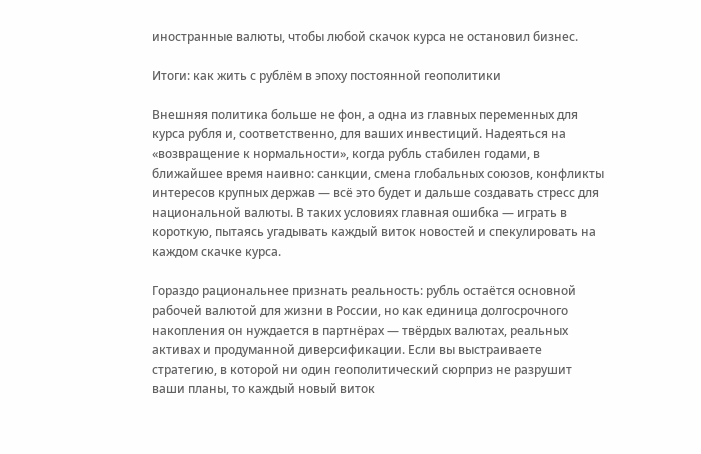иностранные валюты, чтобы любой скачок курса не остановил бизнес.

Итоги: как жить с рублём в эпоху постоянной геополитики

Внешняя политика больше не фон, а одна из главных переменных для курса рубля и, соответственно, для ваших инвестиций. Надеяться на «возвращение к нормальности», когда рубль стабилен годами, в ближайшее время наивно: санкции, смена глобальных союзов, конфликты интересов крупных держав — всё это будет и дальше создавать стресс для национальной валюты. В таких условиях главная ошибка — играть в короткую, пытаясь угадывать каждый виток новостей и спекулировать на каждом скачке курса.

Гораздо рациональнее признать реальность: рубль остаётся основной рабочей валютой для жизни в России, но как единица долгосрочного накопления он нуждается в партнёрах — твёрдых валютах, реальных активах и продуманной диверсификации. Если вы выстраиваете стратегию, в которой ни один геополитический сюрприз не разрушит ваши планы, то каждый новый виток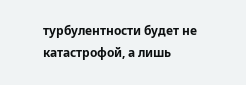турбулентности будет не катастрофой, а лишь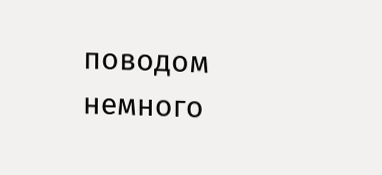поводом немного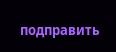подправить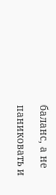баланс, а не паниковать и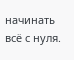начинать всё с нуля.